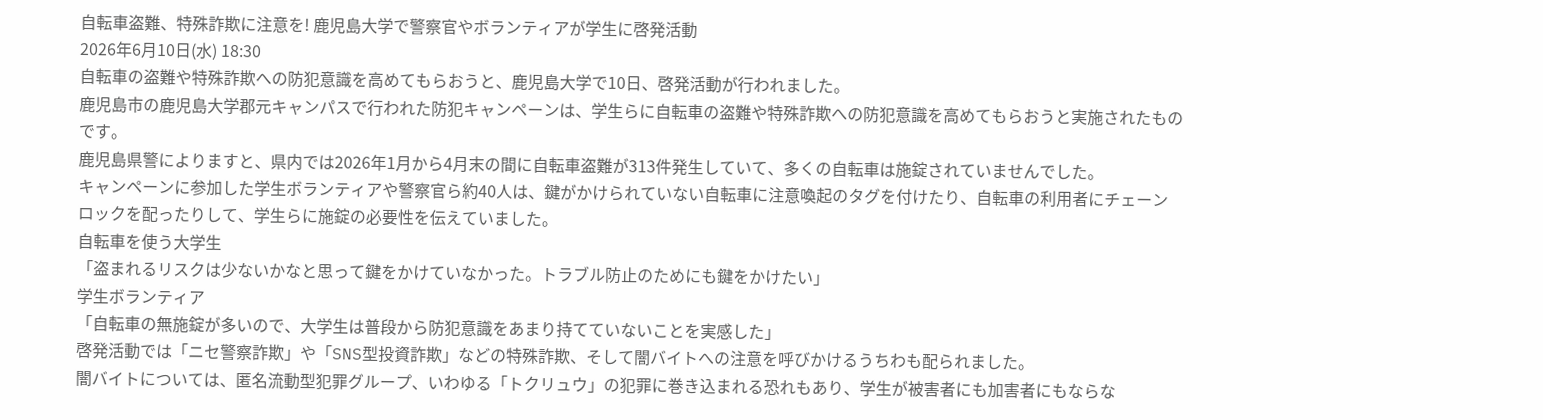自転車盗難、特殊詐欺に注意を! 鹿児島大学で警察官やボランティアが学生に啓発活動
2026年6月10日(水) 18:30
自転車の盗難や特殊詐欺への防犯意識を高めてもらおうと、鹿児島大学で10日、啓発活動が行われました。
鹿児島市の鹿児島大学郡元キャンパスで行われた防犯キャンペーンは、学生らに自転車の盗難や特殊詐欺への防犯意識を高めてもらおうと実施されたものです。
鹿児島県警によりますと、県内では2026年1月から4月末の間に自転車盗難が313件発生していて、多くの自転車は施錠されていませんでした。
キャンペーンに参加した学生ボランティアや警察官ら約40人は、鍵がかけられていない自転車に注意喚起のタグを付けたり、自転車の利用者にチェーンロックを配ったりして、学生らに施錠の必要性を伝えていました。
自転車を使う大学生
「盗まれるリスクは少ないかなと思って鍵をかけていなかった。トラブル防止のためにも鍵をかけたい」
学生ボランティア
「自転車の無施錠が多いので、大学生は普段から防犯意識をあまり持てていないことを実感した」
啓発活動では「ニセ警察詐欺」や「SNS型投資詐欺」などの特殊詐欺、そして闇バイトへの注意を呼びかけるうちわも配られました。
闇バイトについては、匿名流動型犯罪グループ、いわゆる「トクリュウ」の犯罪に巻き込まれる恐れもあり、学生が被害者にも加害者にもならな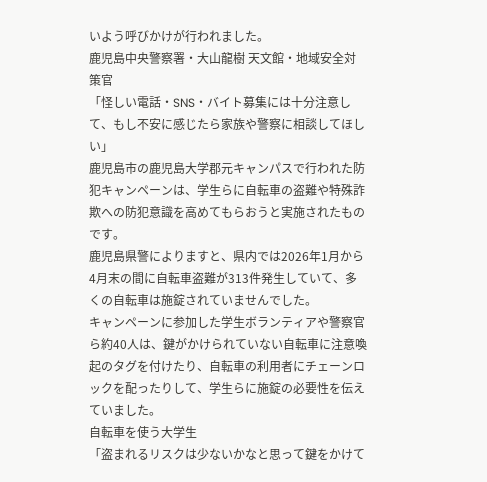いよう呼びかけが行われました。
鹿児島中央警察署・大山龍樹 天文館・地域安全対策官
「怪しい電話・SNS・バイト募集には十分注意して、もし不安に感じたら家族や警察に相談してほしい」
鹿児島市の鹿児島大学郡元キャンパスで行われた防犯キャンペーンは、学生らに自転車の盗難や特殊詐欺への防犯意識を高めてもらおうと実施されたものです。
鹿児島県警によりますと、県内では2026年1月から4月末の間に自転車盗難が313件発生していて、多くの自転車は施錠されていませんでした。
キャンペーンに参加した学生ボランティアや警察官ら約40人は、鍵がかけられていない自転車に注意喚起のタグを付けたり、自転車の利用者にチェーンロックを配ったりして、学生らに施錠の必要性を伝えていました。
自転車を使う大学生
「盗まれるリスクは少ないかなと思って鍵をかけて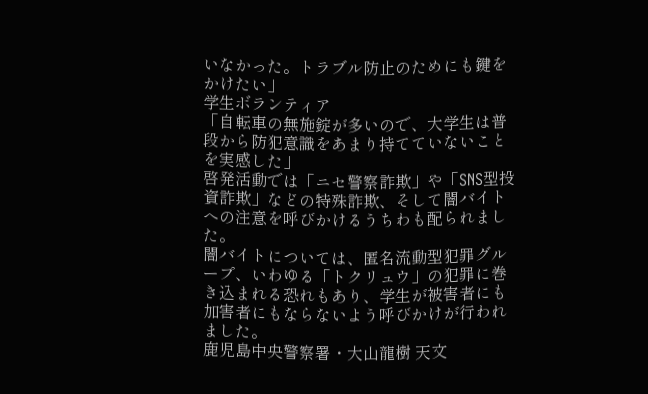いなかった。トラブル防止のためにも鍵をかけたい」
学生ボランティア
「自転車の無施錠が多いので、大学生は普段から防犯意識をあまり持てていないことを実感した」
啓発活動では「ニセ警察詐欺」や「SNS型投資詐欺」などの特殊詐欺、そして闇バイトへの注意を呼びかけるうちわも配られました。
闇バイトについては、匿名流動型犯罪グループ、いわゆる「トクリュウ」の犯罪に巻き込まれる恐れもあり、学生が被害者にも加害者にもならないよう呼びかけが行われました。
鹿児島中央警察署・大山龍樹 天文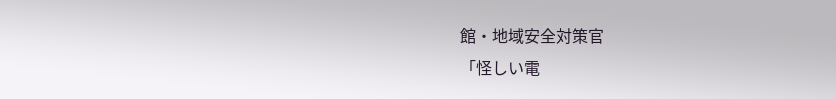館・地域安全対策官
「怪しい電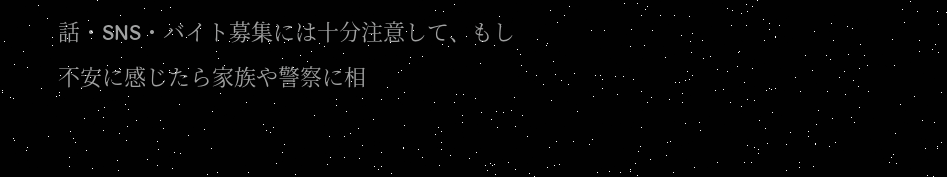話・SNS・バイト募集には十分注意して、もし不安に感じたら家族や警察に相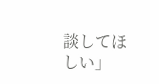談してほしい」